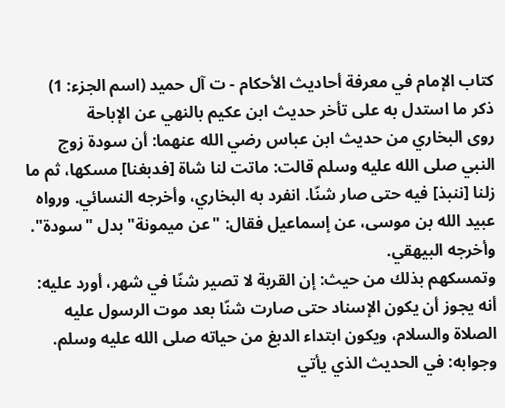كتاب الإمام في معرفة أحاديث الأحكام - ت آل حميد (اسم الجزء: 1)
ذكر ما استدل به على تأخر حديث ابن عكيم بالنهي عن الإباحة
روى البخاري من حديث ابن عباس رضي الله عنهما: أن سودة زوج النبي صلى الله عليه وسلم قالت: ماتت لنا شاة [فدبغنا] مسكها، ثم ما زلنا [ننبذ] فيه حتى صار شنّا. انفرد به البخاري، وأخرجه النسائي. ورواه عبيد الله بن موسى، عن إسماعيل فقال: "عن ميمونة" بدل "سودة". وأخرجه البيهقي.
وتمسكهم بذلك من حيث: إن القربة لا تصير شنّا في شهر، أورد عليه: أنه يجوز أن يكون الإسناد حتى صارت شنّا بعد موت الرسول عليه الصلاة والسلام، ويكون ابتداء الدبغ من حياته صلى الله عليه وسلم.
وجوابه: في الحديث الذي يأتي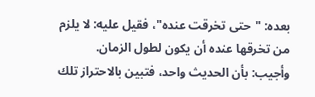بعده: "حتى تخرقت عنده"، فقيل عليه: لا يلزم من تخرقها عنده أن يكون لطول الزمان.
وأجيب: بأن الحديث واحد، فتبين بالاحتراز تلك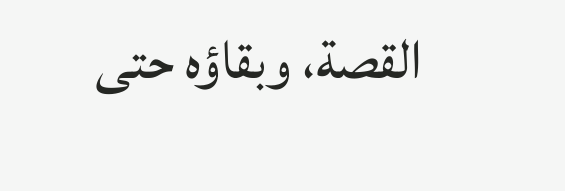القصة، وبقاؤه حتى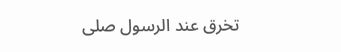تخرق عند الرسول صلى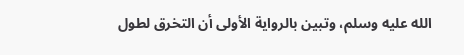الله عليه وسلم، وتبين بالرواية الأولى أن التخرق لطول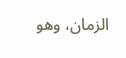الزمان، وهو